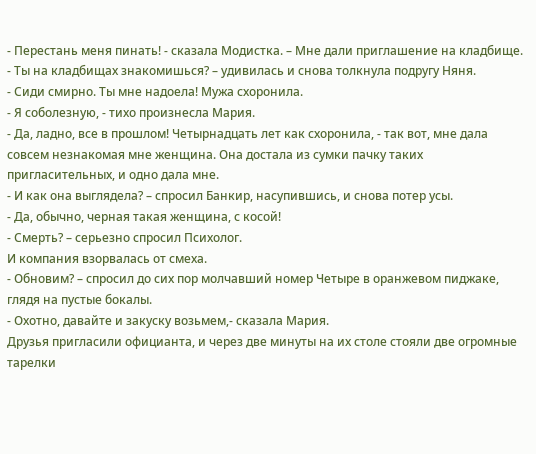- Перестань меня пинать! - сказала Модистка. – Мне дали приглашение на кладбище.
- Ты на кладбищах знакомишься? – удивилась и снова толкнула подругу Няня.
- Сиди смирно. Ты мне надоела! Мужа схоронила.
- Я соболезную, - тихо произнесла Мария.
- Да, ладно, все в прошлом! Четырнадцать лет как схоронила, - так вот, мне дала совсем незнакомая мне женщина. Она достала из сумки пачку таких пригласительных, и одно дала мне.
- И как она выглядела? – спросил Банкир, насупившись, и снова потер усы.
- Да, обычно, черная такая женщина, с косой!
- Смерть? – серьезно спросил Психолог.
И компания взорвалась от смеха.
- Обновим? – спросил до сих пор молчавший номер Четыре в оранжевом пиджаке, глядя на пустые бокалы.
- Охотно, давайте и закуску возьмем,- сказала Мария.
Друзья пригласили официанта, и через две минуты на их столе стояли две огромные тарелки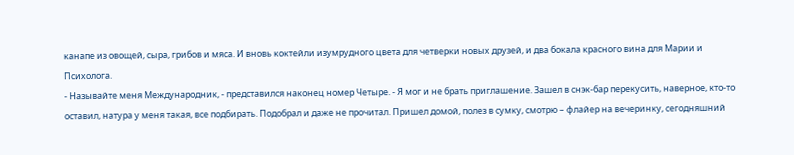канапе из овощей, сыра, грибов и мяса. И вновь коктейли изумрудного цвета для четверки новых друзей, и два бокала красного вина для Марии и Психолога.
- Называйте меня Международник, - представился наконец номер Четыре. - Я мог и не брать приглашение. Зашел в снэк-бар перекусить, наверное, кто-то оставил, натура у меня такая, все подбирать. Подобрал и даже не прочитал. Пришел домой, полез в сумку, смотрю – флайер на вечеринку, сегодняшний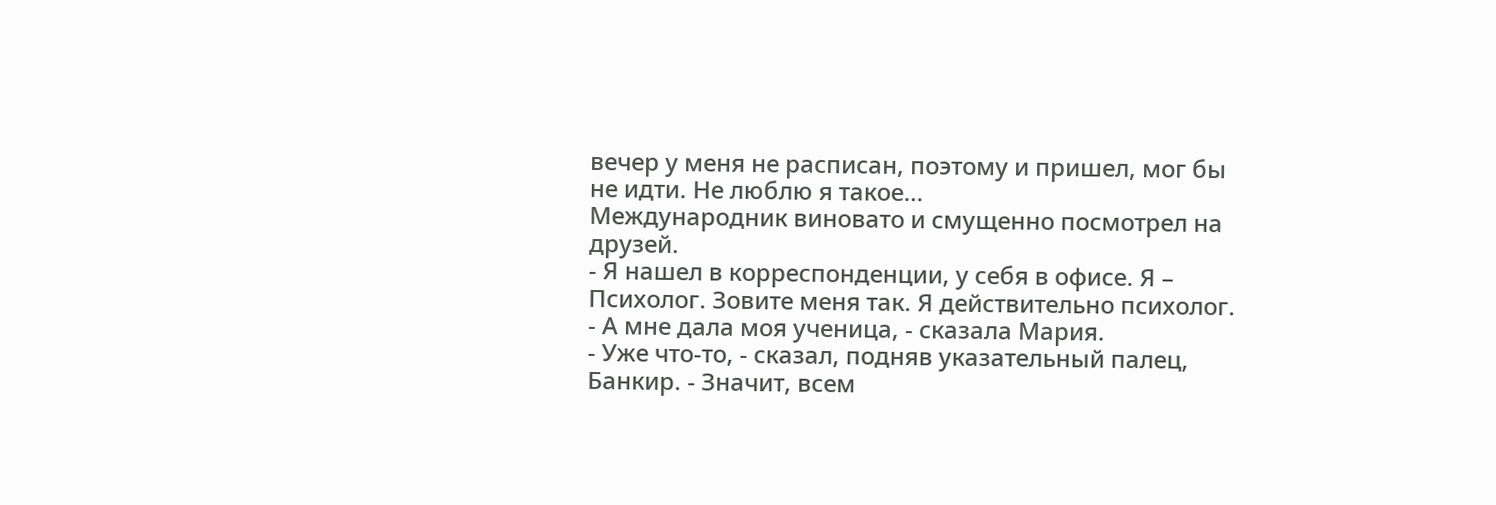вечер у меня не расписан, поэтому и пришел, мог бы не идти. Не люблю я такое…
Международник виновато и смущенно посмотрел на друзей.
- Я нашел в корреспонденции, у себя в офисе. Я – Психолог. Зовите меня так. Я действительно психолог.
- А мне дала моя ученица, - сказала Мария.
- Уже что-то, - сказал, подняв указательный палец, Банкир. - Значит, всем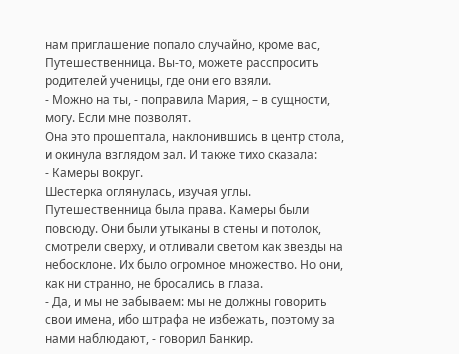нам приглашение попало случайно, кроме вас, Путешественница. Вы-то, можете расспросить родителей ученицы, где они его взяли.
- Можно на ты, - поправила Мария, – в сущности, могу. Если мне позволят.
Она это прошептала, наклонившись в центр стола, и окинула взглядом зал. И также тихо сказала:
- Камеры вокруг.
Шестерка оглянулась, изучая углы. Путешественница была права. Камеры были повсюду. Они были утыканы в стены и потолок, смотрели сверху, и отливали светом как звезды на небосклоне. Их было огромное множество. Но они, как ни странно, не бросались в глаза.
- Да, и мы не забываем: мы не должны говорить свои имена, ибо штрафа не избежать, поэтому за нами наблюдают, - говорил Банкир.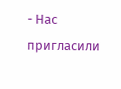- Нас пригласили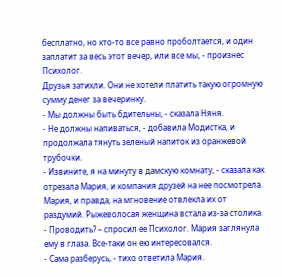бесплатно, но кто-то все равно проболтается, и один заплатит за весь этот вечер, или все мы, - произнес Психолог.
Друзья затихли. Они не хотели платить такую огромную сумму денег за вечеринку.
- Мы должны быть бдительны, - сказала Няня.
- Не должны напиваться, - добавила Модистка, и продолжала тянуть зеленый напиток из оранжевой трубочки.
- Извините, я на минуту в дамскую комнату, - сказала как отрезала Мария, и компания друзей на нее посмотрела. Мария, и правда, на мгновение отвлекла их от раздумий. Рыжеволосая женщина встала из-за столика.
- Проводить? – спросил ее Психолог. Мария заглянула ему в глаза. Все-таки он ею интересовался.
- Сама разберусь, - тихо ответила Мария.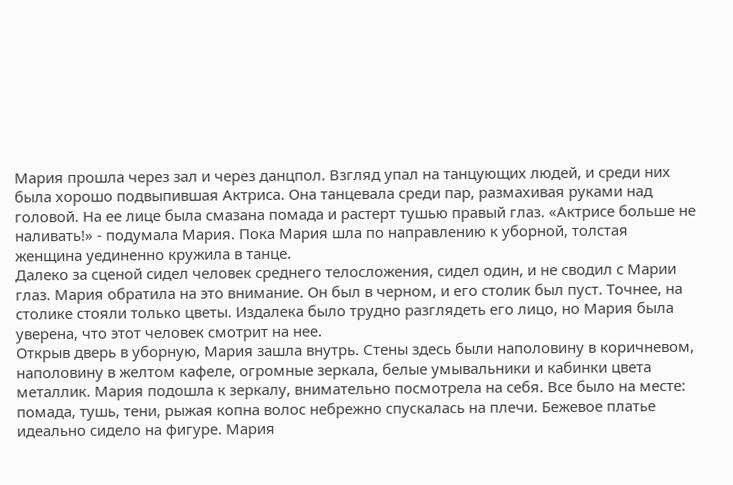Мария прошла через зал и через данцпол. Взгляд упал на танцующих людей, и среди них была хорошо подвыпившая Актриса. Она танцевала среди пар, размахивая руками над головой. На ее лице была смазана помада и растерт тушью правый глаз. «Актрисе больше не наливать!» - подумала Мария. Пока Мария шла по направлению к уборной, толстая женщина уединенно кружила в танце.
Далеко за сценой сидел человек среднего телосложения, сидел один, и не сводил с Марии глаз. Мария обратила на это внимание. Он был в черном, и его столик был пуст. Точнее, на столике стояли только цветы. Издалека было трудно разглядеть его лицо, но Мария была уверена, что этот человек смотрит на нее.
Открыв дверь в уборную, Мария зашла внутрь. Стены здесь были наполовину в коричневом, наполовину в желтом кафеле, огромные зеркала, белые умывальники и кабинки цвета металлик. Мария подошла к зеркалу, внимательно посмотрела на себя. Все было на месте: помада, тушь, тени, рыжая копна волос небрежно спускалась на плечи. Бежевое платье идеально сидело на фигуре. Мария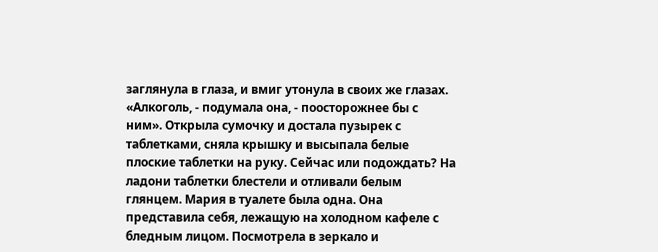заглянула в глаза, и вмиг утонула в своих же глазах. «Алкоголь, - подумала она, - поосторожнее бы с ним». Открыла сумочку и достала пузырек с таблетками, сняла крышку и высыпала белые плоские таблетки на руку. Сейчас или подождать? На ладони таблетки блестели и отливали белым глянцем. Мария в туалете была одна. Она представила себя, лежащую на холодном кафеле с бледным лицом. Посмотрела в зеркало и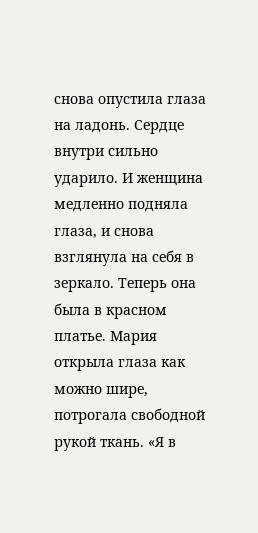снова опустила глаза на ладонь. Сердце внутри сильно ударило. И женщина медленно подняла глаза, и снова взглянула на себя в зеркало. Теперь она была в красном платье. Мария открыла глаза как можно шире, потрогала свободной рукой ткань. «Я в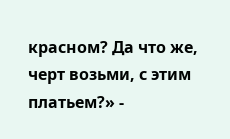красном? Да что же, черт возьми, с этим платьем?» -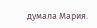думала Мария.